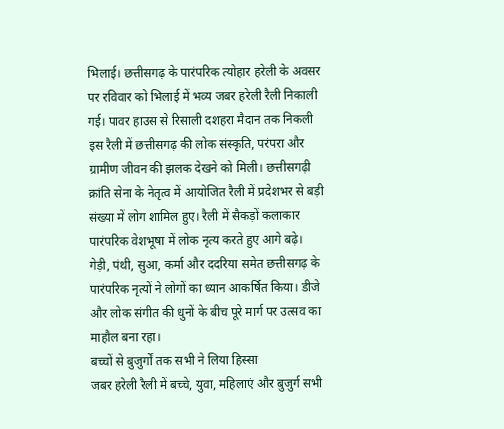भिलाई। छत्तीसगढ़ के पारंपरिक त्योहार हरेली के अवसर पर रविवार को भिलाई में भव्य जबर हरेली रैली निकाली गई। पावर हाउस से रिसाली दशहरा मैदान तक निकली इस रैली में छत्तीसगढ़ की लोक संस्कृति, परंपरा और ग्रामीण जीवन की झलक देखने को मिली। छत्तीसगढ़ी क्रांति सेना के नेतृत्व में आयोजित रैली में प्रदेशभर से बड़ी संख्या में लोग शामिल हुए। रैली में सैकड़ों कलाकार पारंपरिक वेशभूषा में लोक नृत्य करते हुए आगे बढ़े। गेड़ी, पंथी, सुआ, कर्मा और ददरिया समेत छत्तीसगढ़ के पारंपरिक नृत्यों ने लोगों का ध्यान आकर्षित किया। डीजे और लोक संगीत की धुनों के बीच पूरे मार्ग पर उत्सव का माहौल बना रहा।
बच्चों से बुजुर्गों तक सभी ने लिया हिस्सा
जबर हरेली रैली में बच्चे, युवा, महिलाएं और बुजुर्ग सभी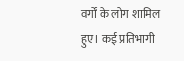वर्गों के लोग शामिल हुए। कई प्रतिभागी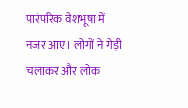पारंपरिक वेशभूषा में नजर आए। लोगों ने गेड़ी चलाकर और लोक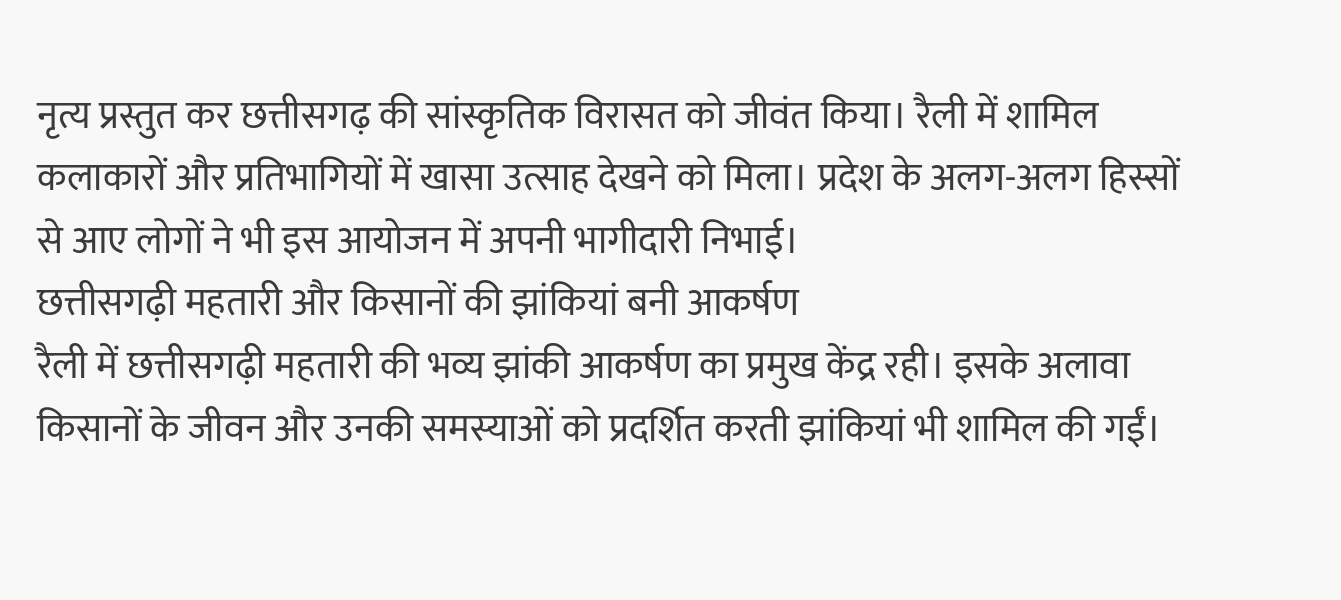नृत्य प्रस्तुत कर छत्तीसगढ़ की सांस्कृतिक विरासत को जीवंत किया। रैली में शामिल कलाकारों और प्रतिभागियों में खासा उत्साह देखने को मिला। प्रदेश के अलग-अलग हिस्सों से आए लोगों ने भी इस आयोजन में अपनी भागीदारी निभाई।
छत्तीसगढ़ी महतारी और किसानों की झांकियां बनी आकर्षण
रैली में छत्तीसगढ़ी महतारी की भव्य झांकी आकर्षण का प्रमुख केंद्र रही। इसके अलावा किसानों के जीवन और उनकी समस्याओं को प्रदर्शित करती झांकियां भी शामिल की गईं।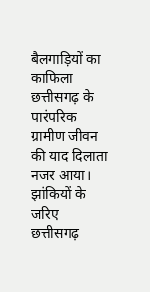बैलगाड़ियों का काफिला छत्तीसगढ़ के पारंपरिक ग्रामीण जीवन की याद दिलाता नजर आया। झांकियों के जरिए छत्तीसगढ़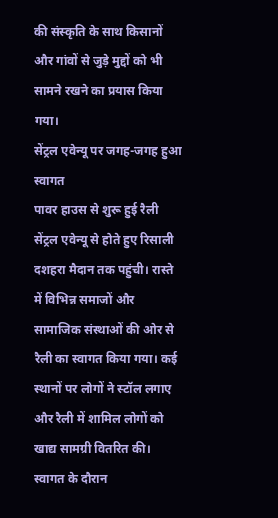की संस्कृति के साथ किसानों और गांवों से जुड़े मुद्दों को भी सामने रखने का प्रयास किया गया।
सेंट्रल एवेन्यू पर जगह-जगह हुआ स्वागत
पावर हाउस से शुरू हुई रैली सेंट्रल एवेन्यू से होते हुए रिसाली दशहरा मैदान तक पहुंची। रास्ते में विभिन्न समाजों और सामाजिक संस्थाओं की ओर से रैली का स्वागत किया गया। कई स्थानों पर लोगों ने स्टॉल लगाए और रैली में शामिल लोगों को खाद्य सामग्री वितरित की। स्वागत के दौरान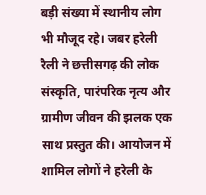बड़ी संख्या में स्थानीय लोग भी मौजूद रहे। जबर हरेली रैली ने छत्तीसगढ़ की लोक संस्कृति, पारंपरिक नृत्य और ग्रामीण जीवन की झलक एक साथ प्रस्तुत की। आयोजन में शामिल लोगों ने हरेली के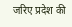जरिए प्रदेश की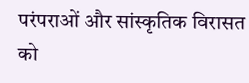परंपराओं और सांस्कृतिक विरासत को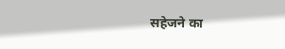सहेजने का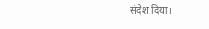संदेश दिया।